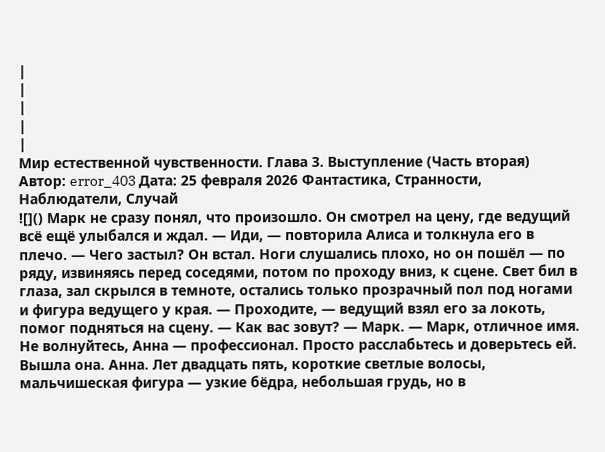|
|
|
|
|
Мир естественной чувственности. Глава 3. Выступление (Часть вторая) Автор: error_403 Дата: 25 февраля 2026 Фантастика, Странности, Наблюдатели, Случай
![]() Марк не сразу понял, что произошло. Он смотрел на цену, где ведущий всё ещё улыбался и ждал. — Иди, — повторила Алиса и толкнула его в плечо. — Чего застыл? Он встал. Ноги слушались плохо, но он пошёл — по ряду, извиняясь перед соседями, потом по проходу вниз, к сцене. Свет бил в глаза, зал скрылся в темноте, остались только прозрачный пол под ногами и фигура ведущего у края. — Проходите, — ведущий взял его за локоть, помог подняться на сцену. — Как вас зовут? — Марк. — Марк, отличное имя. Не волнуйтесь, Анна — профессионал. Просто расслабьтесь и доверьтесь ей. Вышла она. Анна. Лет двадцать пять, короткие светлые волосы, мальчишеская фигура — узкие бёдра, небольшая грудь, но в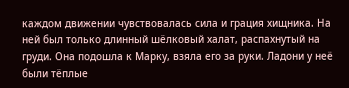каждом движении чувствовалась сила и грация хищника. На ней был только длинный шёлковый халат, распахнутый на груди. Она подошла к Марку, взяла его за руки. Ладони у неё были тёплые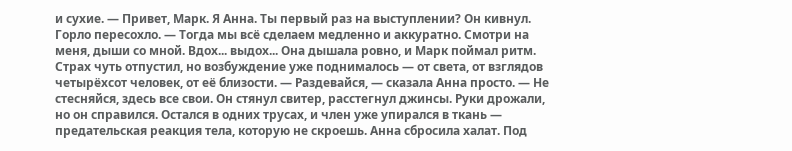и сухие. — Привет, Марк. Я Анна. Ты первый раз на выступлении? Он кивнул. Горло пересохло. — Тогда мы всё сделаем медленно и аккуратно. Смотри на меня, дыши со мной. Вдох... выдох... Она дышала ровно, и Марк поймал ритм. Страх чуть отпустил, но возбуждение уже поднималось — от света, от взглядов четырёхсот человек, от её близости. — Раздевайся, — сказала Анна просто. — Не стесняйся, здесь все свои. Он стянул свитер, расстегнул джинсы. Руки дрожали, но он справился. Остался в одних трусах, и член уже упирался в ткань — предательская реакция тела, которую не скроешь. Анна сбросила халат. Под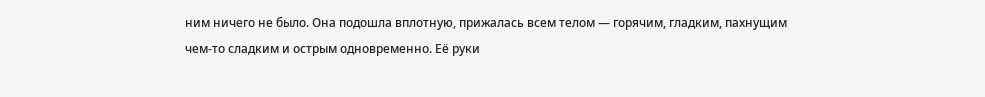ним ничего не было. Она подошла вплотную, прижалась всем телом — горячим, гладким, пахнущим чем-то сладким и острым одновременно. Её руки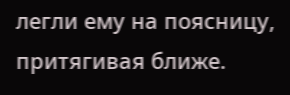легли ему на поясницу, притягивая ближе.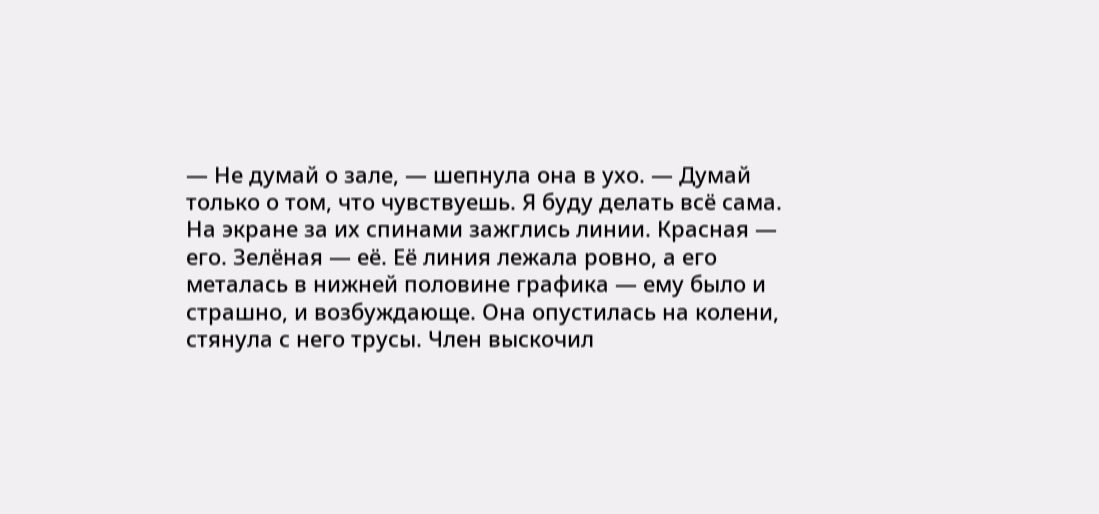— Не думай о зале, — шепнула она в ухо. — Думай только о том, что чувствуешь. Я буду делать всё сама. На экране за их спинами зажглись линии. Красная — его. Зелёная — её. Её линия лежала ровно, а его металась в нижней половине графика — ему было и страшно, и возбуждающе. Она опустилась на колени, стянула с него трусы. Член выскочил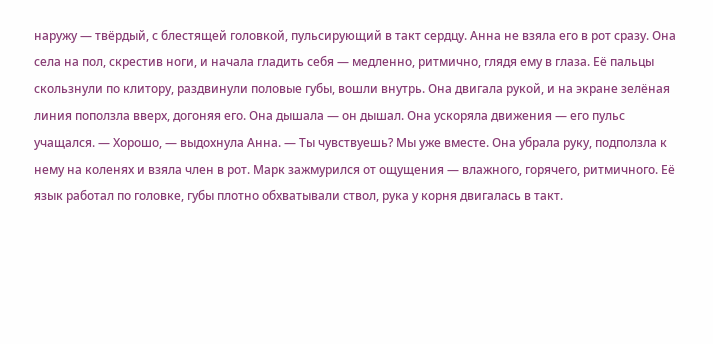наружу — твёрдый, с блестящей головкой, пульсирующий в такт сердцу. Анна не взяла его в рот сразу. Она села на пол, скрестив ноги, и начала гладить себя — медленно, ритмично, глядя ему в глаза. Её пальцы скользнули по клитору, раздвинули половые губы, вошли внутрь. Она двигала рукой, и на экране зелёная линия поползла вверх, догоняя его. Она дышала — он дышал. Она ускоряла движения — его пульс учащался. — Хорошо, — выдохнула Анна. — Ты чувствуешь? Мы уже вместе. Она убрала руку, подползла к нему на коленях и взяла член в рот. Марк зажмурился от ощущения — влажного, горячего, ритмичного. Её язык работал по головке, губы плотно обхватывали ствол, рука у корня двигалась в такт.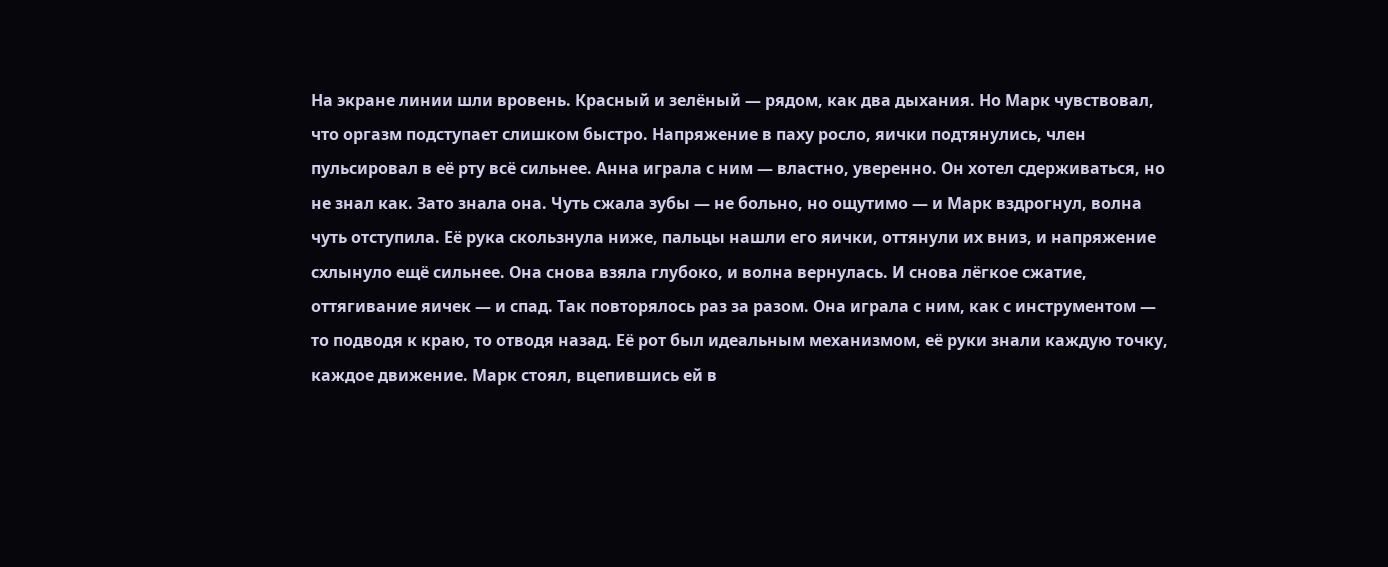На экране линии шли вровень. Красный и зелёный — рядом, как два дыхания. Но Марк чувствовал, что оргазм подступает слишком быстро. Напряжение в паху росло, яички подтянулись, член пульсировал в её рту всё сильнее. Анна играла с ним — властно, уверенно. Он хотел сдерживаться, но не знал как. Зато знала она. Чуть сжала зубы — не больно, но ощутимо — и Марк вздрогнул, волна чуть отступила. Её рука скользнула ниже, пальцы нашли его яички, оттянули их вниз, и напряжение схлынуло ещё сильнее. Она снова взяла глубоко, и волна вернулась. И снова лёгкое сжатие, оттягивание яичек — и спад. Так повторялось раз за разом. Она играла с ним, как с инструментом — то подводя к краю, то отводя назад. Её рот был идеальным механизмом, её руки знали каждую точку, каждое движение. Марк стоял, вцепившись ей в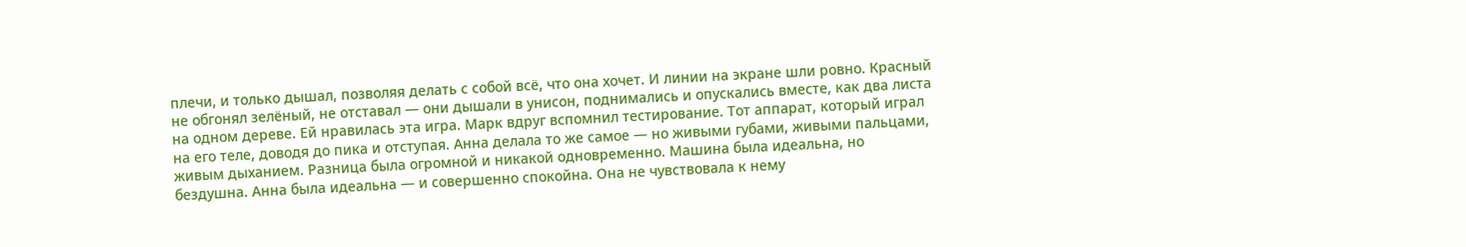плечи, и только дышал, позволяя делать с собой всё, что она хочет. И линии на экране шли ровно. Красный не обгонял зелёный, не отставал — они дышали в унисон, поднимались и опускались вместе, как два листа на одном дереве. Ей нравилась эта игра. Марк вдруг вспомнил тестирование. Тот аппарат, который играл на его теле, доводя до пика и отступая. Анна делала то же самое — но живыми губами, живыми пальцами, живым дыханием. Разница была огромной и никакой одновременно. Машина была идеальна, но бездушна. Анна была идеальна — и совершенно спокойна. Она не чувствовала к нему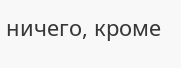ничего, кроме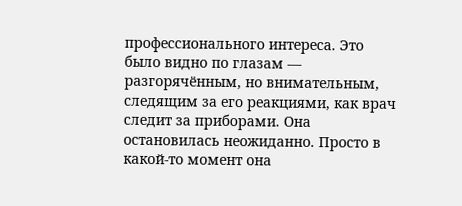профессионального интереса. Это было видно по глазам — разгорячённым, но внимательным, следящим за его реакциями, как врач следит за приборами. Она остановилась неожиданно. Просто в какой-то момент она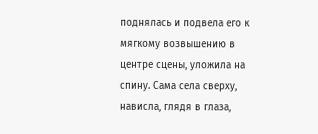поднялась и подвела его к мягкому возвышению в центре сцены, уложила на спину. Сама села сверху, нависла, глядя в глаза,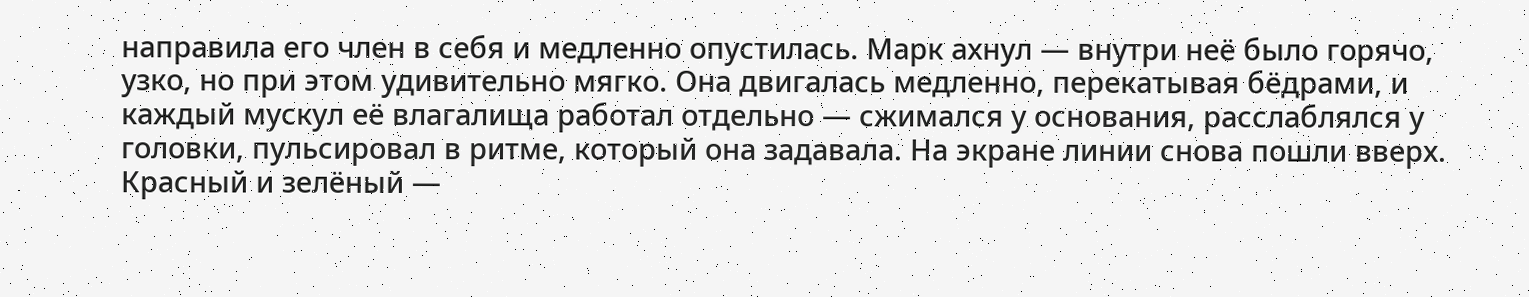направила его член в себя и медленно опустилась. Марк ахнул — внутри неё было горячо, узко, но при этом удивительно мягко. Она двигалась медленно, перекатывая бёдрами, и каждый мускул её влагалища работал отдельно — сжимался у основания, расслаблялся у головки, пульсировал в ритме, который она задавала. На экране линии снова пошли вверх. Красный и зелёный —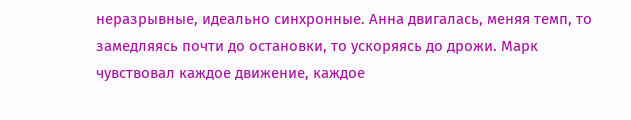неразрывные, идеально синхронные. Анна двигалась, меняя темп, то замедляясь почти до остановки, то ускоряясь до дрожи. Марк чувствовал каждое движение, каждое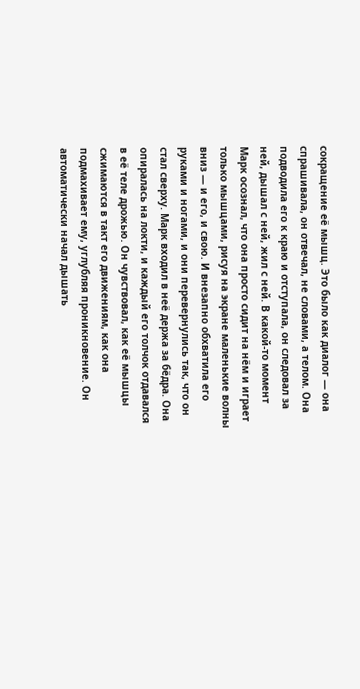сокращение её мышц. Это было как диалог — она спрашивала, он отвечал, не словами, а телом. Она подводила его к краю и отступала, он следовал за ней, дышал с ней, жил с ней. В какой-то момент Марк осознал, что она просто сидит на нём и играет только мышцами, рисуя на экране маленькие волны вниз — и его, и свою. И внезапно обхватила его руками и ногами, и они перевернулись так, что он стал сверху. Марк входил в неё держа за бёдра. Она опиралась на локти, и каждый его толчок отдавался в её теле дрожью. Он чувствовал, как её мышцы сжимаются в такт его движениям, как она подмахивает ему, углубляя проникновение. Он автоматически начал дышать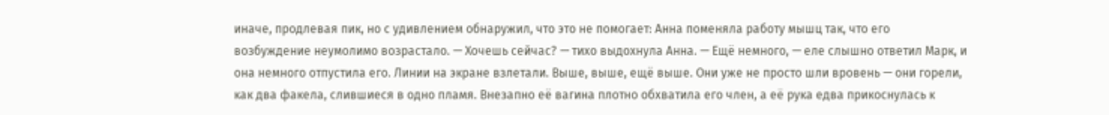иначе, продлевая пик, но с удивлением обнаружил, что это не помогает: Анна поменяла работу мышц так, что его возбуждение неумолимо возрастало. — Хочешь сейчас? — тихо выдохнула Анна. — Ещё немного, — еле слышно ответил Марк, и она немного отпустила его. Линии на экране взлетали. Выше, выше, ещё выше. Они уже не просто шли вровень — они горели, как два факела, слившиеся в одно пламя. Внезапно её вагина плотно обхватила его член, а её рука едва прикоснулась к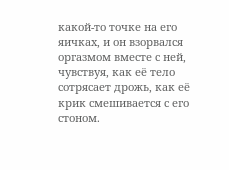какой-то точке на его яичках, и он взорвался оргазмом вместе с ней, чувствуя, как её тело сотрясает дрожь, как её крик смешивается с его стоном.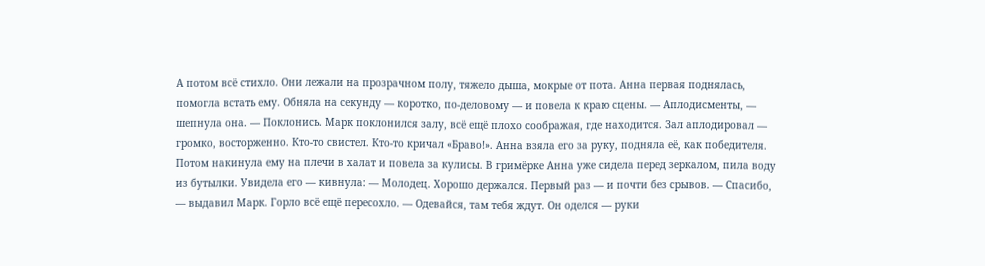А потом всё стихло. Они лежали на прозрачном полу, тяжело дыша, мокрые от пота. Анна первая поднялась, помогла встать ему. Обняла на секунду — коротко, по-деловому — и повела к краю сцены. — Аплодисменты, — шепнула она. — Поклонись. Марк поклонился залу, всё ещё плохо соображая, где находится. Зал аплодировал — громко, восторженно. Кто-то свистел. Кто-то кричал «Браво!». Анна взяла его за руку, подняла её, как победителя. Потом накинула ему на плечи в халат и повела за кулисы. В гримёрке Анна уже сидела перед зеркалом, пила воду из бутылки. Увидела его — кивнула: — Молодец. Хорошо держался. Первый раз — и почти без срывов. — Спасибо, — выдавил Марк. Горло всё ещё пересохло. — Одевайся, там тебя ждут. Он оделся — руки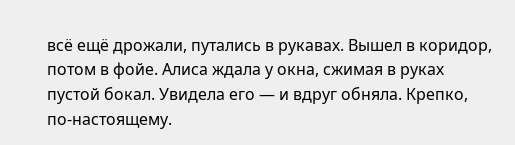всё ещё дрожали, путались в рукавах. Вышел в коридор, потом в фойе. Алиса ждала у окна, сжимая в руках пустой бокал. Увидела его — и вдруг обняла. Крепко, по-настоящему.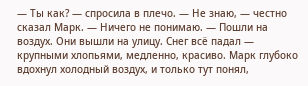— Ты как? — спросила в плечо. — Не знаю, — честно сказал Марк. — Ничего не понимаю. — Пошли на воздух. Они вышли на улицу. Снег всё падал — крупными хлопьями, медленно, красиво. Марк глубоко вдохнул холодный воздух, и только тут понял,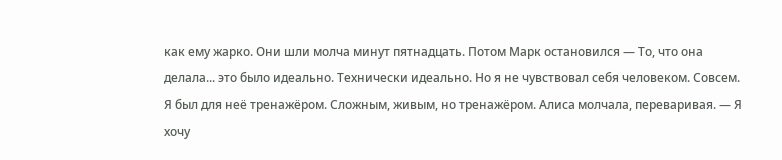как ему жарко. Они шли молча минут пятнадцать. Потом Марк остановился — То, что она делала... это было идеально. Технически идеально. Но я не чувствовал себя человеком. Совсем. Я был для неё тренажёром. Сложным, живым, но тренажёром. Алиса молчала, переваривая. — Я хочу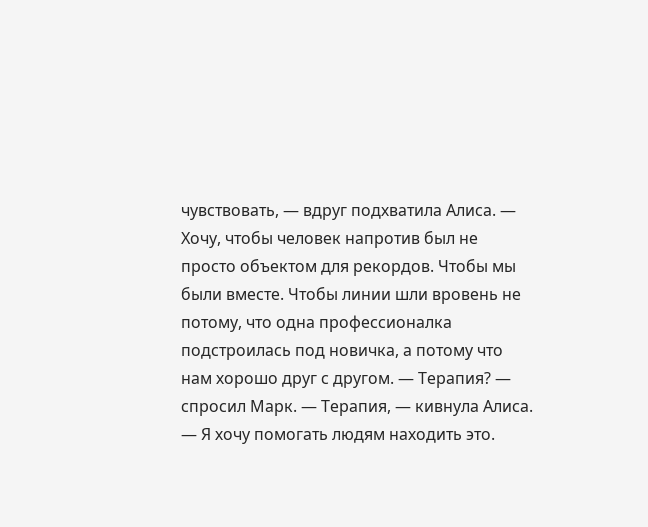чувствовать, — вдруг подхватила Алиса. — Хочу, чтобы человек напротив был не просто объектом для рекордов. Чтобы мы были вместе. Чтобы линии шли вровень не потому, что одна профессионалка подстроилась под новичка, а потому что нам хорошо друг с другом. — Терапия? — спросил Марк. — Терапия, — кивнула Алиса. — Я хочу помогать людям находить это.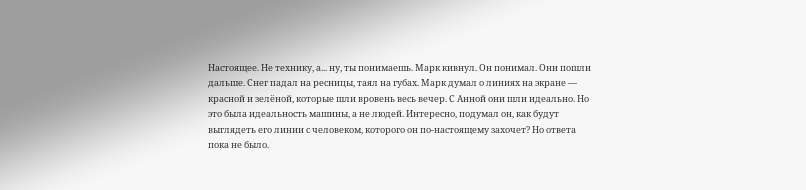Настоящее. Не технику, а... ну, ты понимаешь. Марк кивнул. Он понимал. Они пошли дальше. Снег падал на ресницы, таял на губах. Марк думал о линиях на экране — красной и зелёной, которые шли вровень весь вечер. С Анной они шли идеально. Но это была идеальность машины, а не людей. Интересно, подумал он, как будут выглядеть его линии с человеком, которого он по-настоящему захочет? Но ответа пока не было.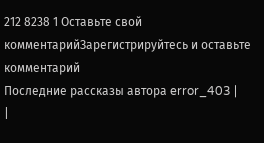212 8238 1 Оставьте свой комментарийЗарегистрируйтесь и оставьте комментарий
Последние рассказы автора error_403 |
|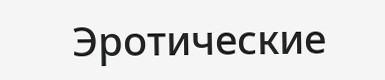Эротические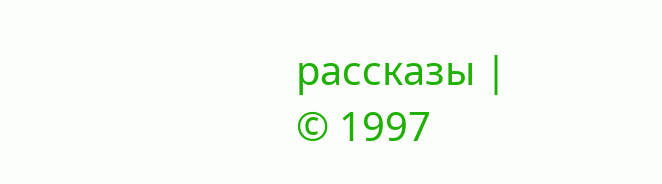рассказы |
© 1997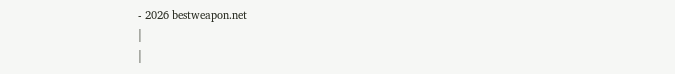- 2026 bestweapon.net
|
|